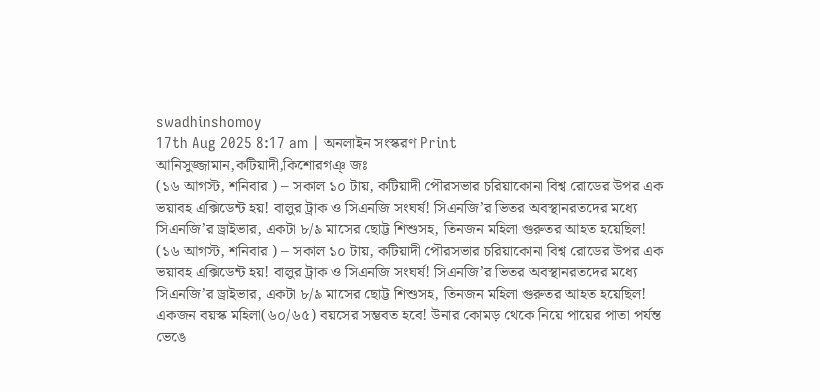swadhinshomoy
17th Aug 2025 8:17 am | অনলাইন সংস্করণ Print
আনিসুজ্জামান,কটিয়াদী,কিশোরগঞ্ জঃ
(১৬ আগস্ট, শনিবার ) – সকাল ১০ টায়, কটিয়াদী পৌরসভার চরিয়াকোনা বিশ্ব রোডের উপর এক ভয়াবহ এক্সিডেন্ট হয়! বালুর ট্রাক ও সিএনজি সংঘর্ষ! সিএনজি’র ভিতর অবস্থানরতদের মধ্যে সিএনজি’র ড্রাইভার, একটা ৮/৯ মাসের ছোট্ট শিশুসহ, তিনজন মহিলা গুরুতর আহত হয়েছিল!
(১৬ আগস্ট, শনিবার ) – সকাল ১০ টায়, কটিয়াদী পৌরসভার চরিয়াকোনা বিশ্ব রোডের উপর এক ভয়াবহ এক্সিডেন্ট হয়! বালুর ট্রাক ও সিএনজি সংঘর্ষ! সিএনজি’র ভিতর অবস্থানরতদের মধ্যে সিএনজি’র ড্রাইভার, একটা ৮/৯ মাসের ছোট্ট শিশুসহ, তিনজন মহিলা গুরুতর আহত হয়েছিল!
একজন বয়স্ক মহিলা(৬০/৬৫) বয়সের সম্ভবত হবে! উনার কোমড় থেকে নিয়ে পায়ের পাতা পর্যন্ত ভেঙে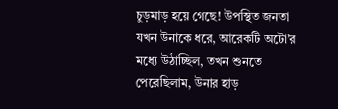চুড়মাড় হয়ে গেছে! উপস্থিত জনতা যখন উনাকে ধরে, আরেকটি অটো’র মধ্যে উঠাচ্ছিল, তখন শুনতে পেরেছিলাম, উনার হাড়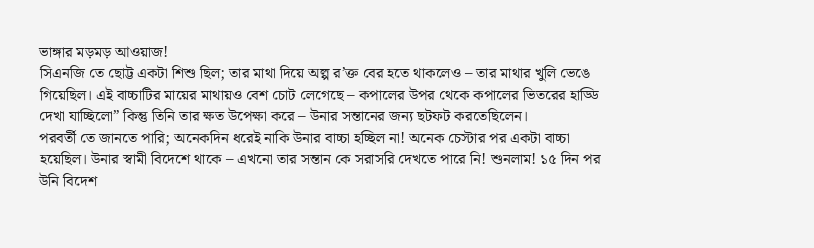ভাঙ্গার মড়মড় আওয়াজ!
সিএনজি তে ছোট্ট একটা শিশু ছিল; তার মাথা দিয়ে অল্প র’ক্ত বের হতে থাকলেও – তার মাথার খুলি ভেঙে গিয়েছিল। এই বাচ্চাটির মায়ের মাথায়ও বেশ চোট লেগেছে – কপালের উপর থেকে কপালের ভিতরের হাড্ডি দেখা যাচ্ছিলো” কিন্তু তিনি তার ক্ষত উপেক্ষা করে – উনার সন্তানের জন্য ছটফট করতেছিলেন।
পরবর্তী তে জানতে পারি; অনেকদিন ধরেই নাকি উনার বাচ্চা হচ্ছিল না! অনেক চেস্টার পর একটা বাচ্চা হয়েছিল। উনার স্বামী বিদেশে থাকে – এখনো তার সন্তান কে সরাসরি দেখতে পারে নি! শুনলাম! ১৫ দিন পর উনি বিদেশ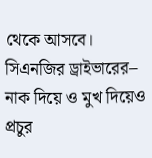থেকে আসবে।
সিএনজির ড্রাইভারের– নাক দিয়ে ও মুখ দিয়েও প্রচুর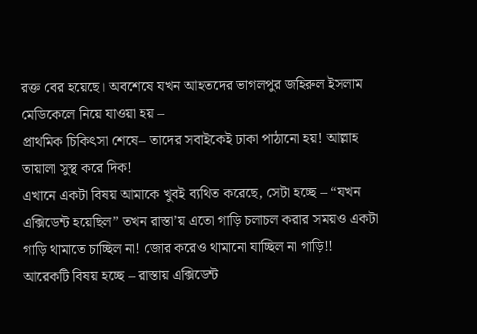রক্ত বের হয়েছে। অবশেষে যখন আহতদের ভাগলপুর জহিরুল ইসলাম মেডিকেলে নিয়ে যাওয়া হয় –
প্রাথমিক চিকিৎসা শেষে– তাদের সবাইকেই ঢাকা পাঠানো হয়! আল্লাহ তায়ালা সুস্থ করে দিক!
এখানে একটা বিষয় আমাকে খুবই ব্যথিত করেছে, সেটা হচ্ছে – “যখন এক্সিডেন্ট হয়েছিল” তখন রাস্তা’য় এতো গাড়ি চলাচল করার সময়ও একটা গাড়ি থামাতে চাচ্ছিল না! জোর করেও থামানো যাচ্ছিল না গাড়ি!!
আরেকটি বিষয় হচ্ছে – রাস্তায় এক্সিডেন্ট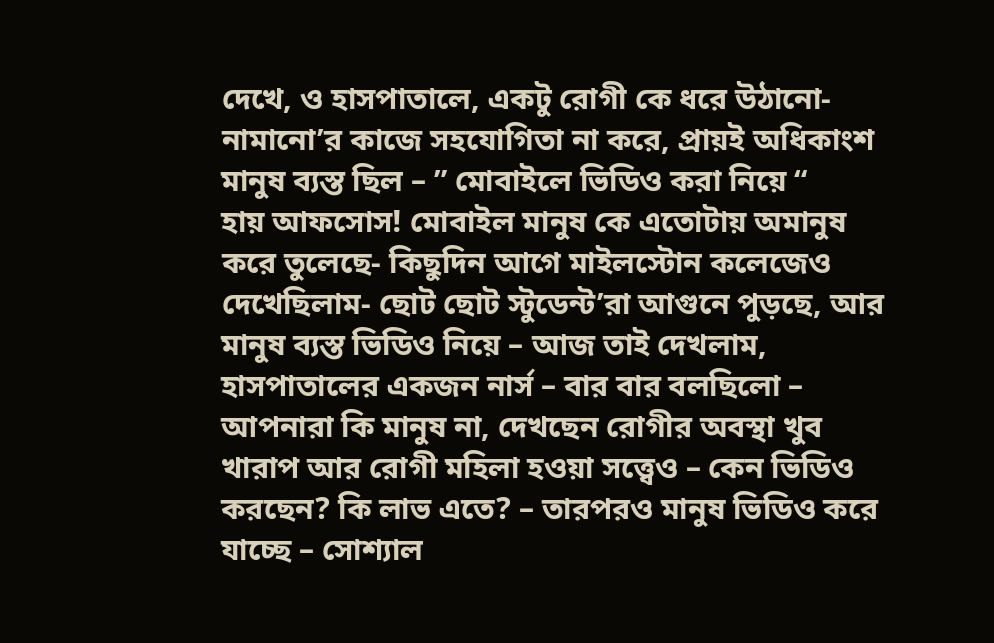দেখে, ও হাসপাতালে, একটু রোগী কে ধরে উঠানো-নামানো’র কাজে সহযোগিতা না করে, প্রায়ই অধিকাংশ মানুষ ব্যস্ত ছিল – ” মোবাইলে ভিডিও করা নিয়ে “
হায় আফসোস! মোবাইল মানুষ কে এতোটায় অমানুষ করে তুলেছে- কিছুদিন আগে মাইলস্টোন কলেজেও দেখেছিলাম- ছোট ছোট স্টুডেন্ট’রা আগুনে পুড়ছে, আর মানুষ ব্যস্ত ভিডিও নিয়ে – আজ তাই দেখলাম,
হাসপাতালের একজন নার্স – বার বার বলছিলো – আপনারা কি মানুষ না, দেখছেন রোগীর অবস্থা খুব খারাপ আর রোগী মহিলা হওয়া সত্ত্বেও – কেন ভিডিও করছেন? কি লাভ এতে? – তারপরও মানুষ ভিডিও করে যাচ্ছে – সোশ্যাল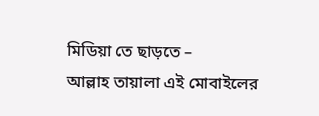মিডিয়া তে ছাড়তে –
আল্লাহ তায়ালা এই মোবাইলের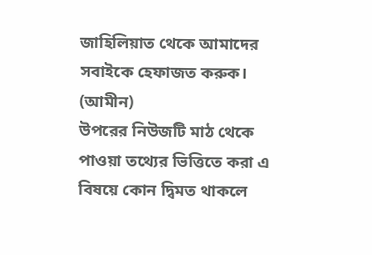জাহিলিয়াত থেকে আমাদের সবাইকে হেফাজত করুক। (আমীন)
উপরের নিউজটি মাঠ থেকে পাওয়া তথ্যের ভিত্তিতে করা এ বিষয়ে কোন দ্বিমত থাকলে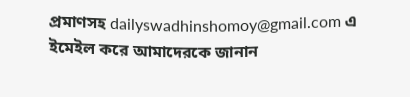প্রমাণসহ dailyswadhinshomoy@gmail.com এ ইমেইল করে আমাদেরকে জানান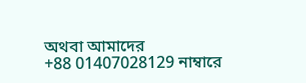অথবা আমাদের
+88 01407028129 নাম্বারে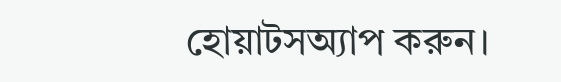হোয়াটসঅ্যাপ করুন।